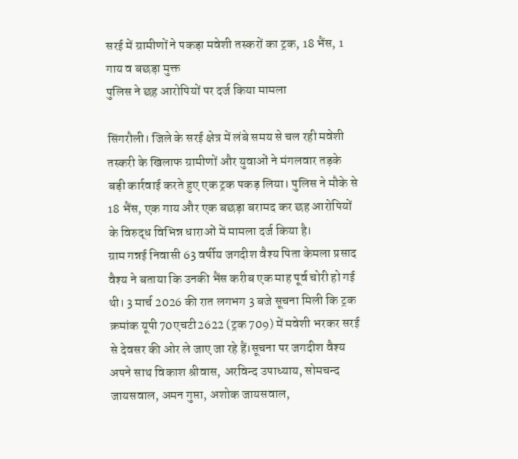सरई में ग्रामीणों ने पकड़ा मवेशी तस्करों का ट्रक, 18 भैंस, 1 गाय व बछड़ा मुक्त
पुलिस ने छह आरोपियों पर दर्ज किया मामला

सिंगरौली। जिले के सरई क्षेत्र में लंबे समय से चल रही मवेशी तस्करी के खिलाफ ग्रामीणों और युवाओं ने मंगलवार तड़के बड़ी कार्रवाई करते हुए एक ट्रक पकड़ लिया। पुलिस ने मौके से 18 भैंस, एक गाय और एक बछड़ा बरामद कर छह आरोपियों के विरुद्ध विभिन्न धाराओं में मामला दर्ज किया है।
ग्राम गन्नई निवासी 63 वर्षीय जगदीश वैश्य पिता केमला प्रसाद वैश्य ने बताया कि उनकी भैंस करीब एक माह पूर्व चोरी हो गई थी। 3 मार्च 2026 की रात लगभग 3 बजे सूचना मिली कि ट्रक क्रमांक यूपी70एचटी2622 (ट्रक 709) में मवेशी भरकर सरई से देवसर की ओर ले जाए जा रहे हैं।सूचना पर जगदीश वैश्य अपने साथ विकाश श्रीवास, अरविन्द उपाध्याय, सोमचन्द जायसवाल, अमन गुप्ता, अशोक जायसवाल,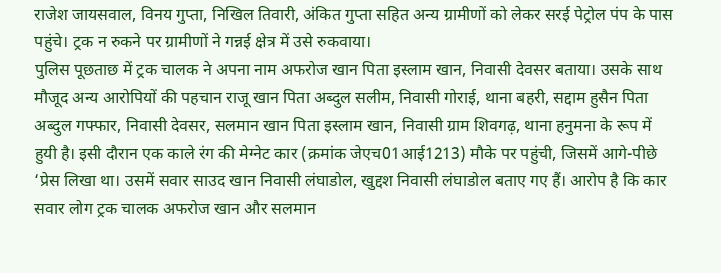राजेश जायसवाल, विनय गुप्ता, निखिल तिवारी, अंकित गुप्ता सहित अन्य ग्रामीणों को लेकर सरई पेट्रोल पंप के पास पहुंचे। ट्रक न रुकने पर ग्रामीणों ने गन्नई क्षेत्र में उसे रुकवाया।
पुलिस पूछताछ में ट्रक चालक ने अपना नाम अफरोज खान पिता इस्लाम खान, निवासी देवसर बताया। उसके साथ मौजूद अन्य आरोपियों की पहचान राजू खान पिता अब्दुल सलीम, निवासी गोराई, थाना बहरी, सद्दाम हुसैन पिता अब्दुल गफ्फार, निवासी देवसर, सलमान खान पिता इस्लाम खान, निवासी ग्राम शिवगढ़, थाना हनुमना के रूप में हुयी है। इसी दौरान एक काले रंग की मेग्नेट कार (क्रमांक जेएच01आई1213) मौके पर पहुंची, जिसमें आगे-पीछे ‘प्रेस लिखा था। उसमें सवार साउद खान निवासी लंघाडोल, खुद्दश निवासी लंघाडोल बताए गए हैं। आरोप है कि कार सवार लोग ट्रक चालक अफरोज खान और सलमान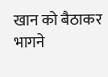खान को बैठाकर भागने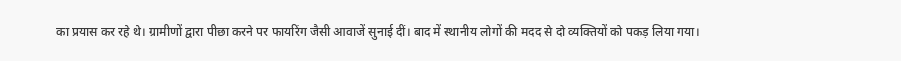का प्रयास कर रहे थे। ग्रामीणों द्वारा पीछा करने पर फायरिंग जैसी आवाजें सुनाई दीं। बाद में स्थानीय लोगों की मदद से दो व्यक्तियों को पकड़ लिया गया।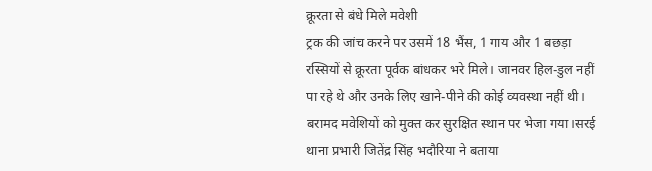क्रूरता से बंधे मिले मवेशी
ट्रक की जांच करने पर उसमें 18 भैंस, 1 गाय और 1 बछड़ा रस्सियों से क्रूरता पूर्वक बांधकर भरे मिले। जानवर हिल-डुल नहीं पा रहे थे और उनके लिए खाने-पीने की कोई व्यवस्था नहीं थी। बरामद मवेशियों को मुक्त कर सुरक्षित स्थान पर भेजा गया।सरई थाना प्रभारी जितेंद्र सिंह भदौरिया ने बताया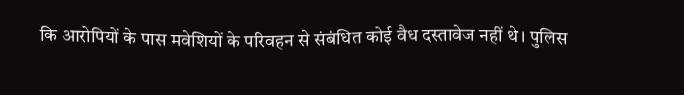कि आरोपियों के पास मवेशियों के परिवहन से संबंधित कोई वैध दस्तावेज नहीं थे। पुलिस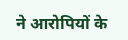ने आरोपियों के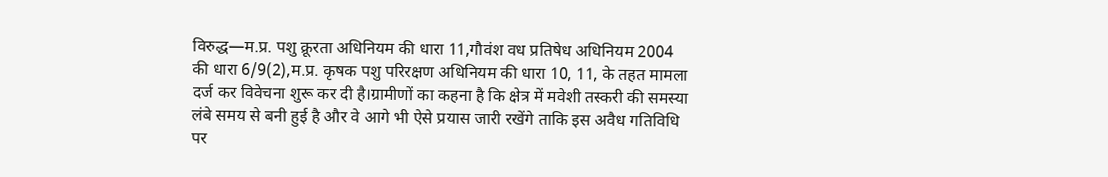विरुद्ध—म.प्र. पशु क्रूरता अधिनियम की धारा 11,गौवंश वध प्रतिषेध अधिनियम 2004 की धारा 6/9(2),म.प्र. कृषक पशु परिरक्षण अधिनियम की धारा 10, 11, के तहत मामला दर्ज कर विवेचना शुरू कर दी है।ग्रामीणों का कहना है कि क्षेत्र में मवेशी तस्करी की समस्या लंबे समय से बनी हुई है और वे आगे भी ऐसे प्रयास जारी रखेंगे ताकि इस अवैध गतिविधि पर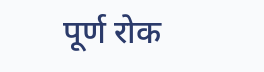पूर्ण रोक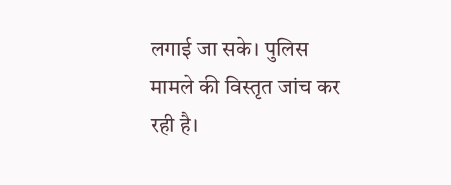लगाई जा सके। पुलिस मामले की विस्तृत जांच कर रही है।